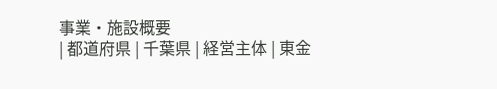事業・施設概要
| 都道府県 | 千葉県 | 経営主体 | 東金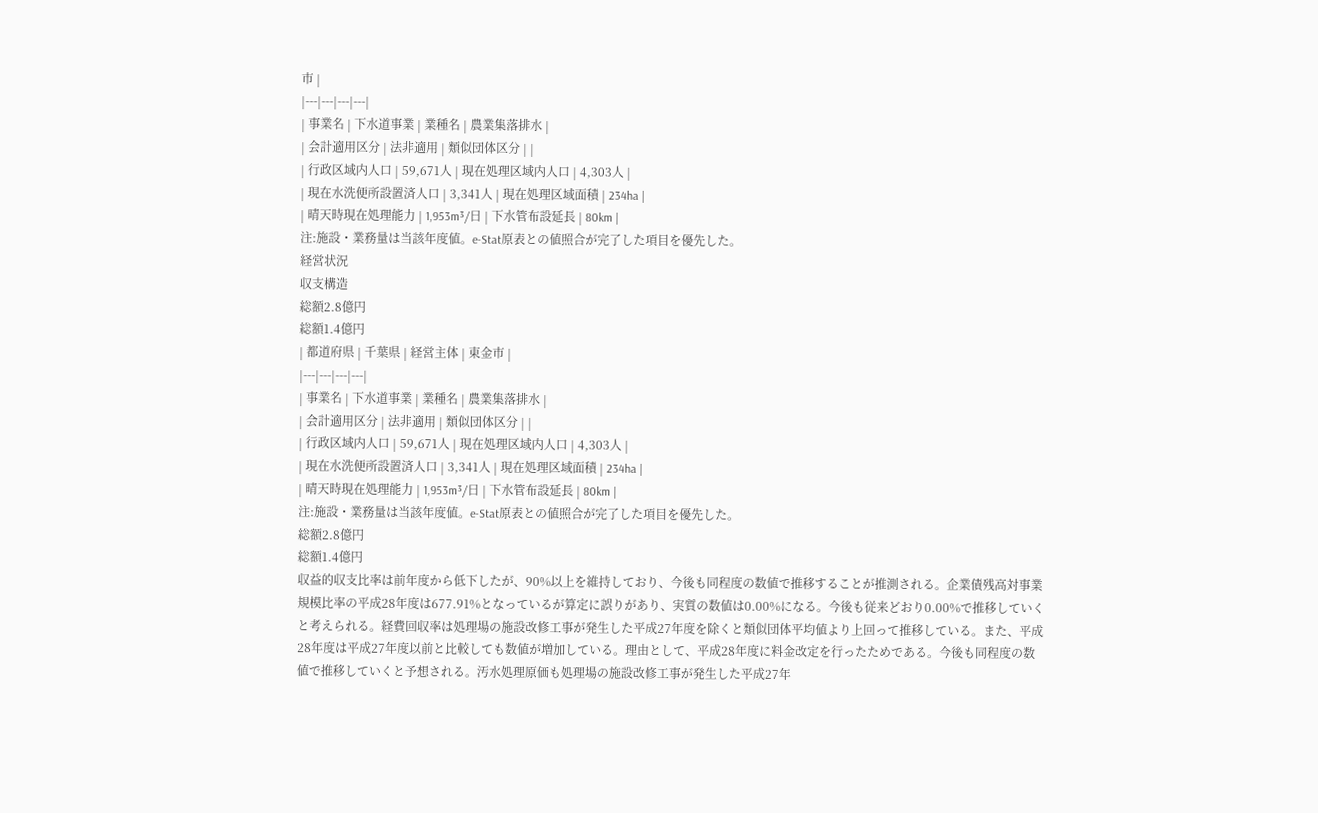市 |
|---|---|---|---|
| 事業名 | 下水道事業 | 業種名 | 農業集落排水 |
| 会計適用区分 | 法非適用 | 類似団体区分 | |
| 行政区域内人口 | 59,671人 | 現在処理区域内人口 | 4,303人 |
| 現在水洗便所設置済人口 | 3,341人 | 現在処理区域面積 | 234ha |
| 晴天時現在処理能力 | 1,953m³/日 | 下水管布設延長 | 80km |
注:施設・業務量は当該年度値。e-Stat原表との値照合が完了した項目を優先した。
経営状況
収支構造
総額2.8億円
総額1.4億円
| 都道府県 | 千葉県 | 経営主体 | 東金市 |
|---|---|---|---|
| 事業名 | 下水道事業 | 業種名 | 農業集落排水 |
| 会計適用区分 | 法非適用 | 類似団体区分 | |
| 行政区域内人口 | 59,671人 | 現在処理区域内人口 | 4,303人 |
| 現在水洗便所設置済人口 | 3,341人 | 現在処理区域面積 | 234ha |
| 晴天時現在処理能力 | 1,953m³/日 | 下水管布設延長 | 80km |
注:施設・業務量は当該年度値。e-Stat原表との値照合が完了した項目を優先した。
総額2.8億円
総額1.4億円
収益的収支比率は前年度から低下したが、90%以上を維持しており、今後も同程度の数値で推移することが推測される。企業債残高対事業規模比率の平成28年度は677.91%となっているが算定に誤りがあり、実質の数値は0.00%になる。今後も従来どおり0.00%で推移していくと考えられる。経費回収率は処理場の施設改修工事が発生した平成27年度を除くと類似団体平均値より上回って推移している。また、平成28年度は平成27年度以前と比較しても数値が増加している。理由として、平成28年度に料金改定を行ったためである。今後も同程度の数値で推移していくと予想される。汚水処理原価も処理場の施設改修工事が発生した平成27年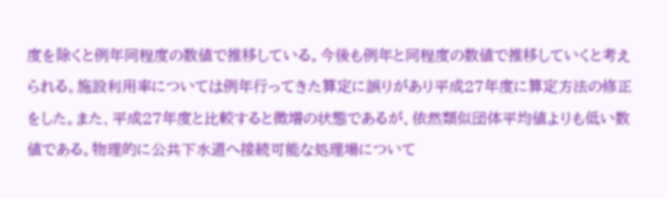度を除くと例年同程度の数値で推移している。今後も例年と同程度の数値で推移していくと考えられる。施設利用率については例年行ってきた算定に誤りがあり平成27年度に算定方法の修正をした。また、平成27年度と比較すると微増の状態であるが、依然類似団体平均値よりも低い数値である。物理的に公共下水道へ接続可能な処理場について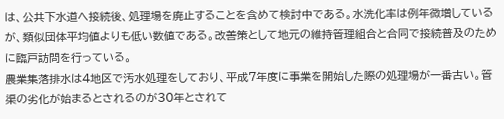は、公共下水道へ接続後、処理場を廃止することを含めて検討中である。水洗化率は例年微増しているが、類似団体平均値よりも低い数値である。改善策として地元の維持管理組合と合同で接続普及のために臨戸訪問を行っている。
農業集落排水は4地区で汚水処理をしており、平成7年度に事業を開始した際の処理場が一番古い。管渠の劣化が始まるとされるのが30年とされて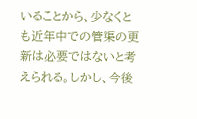いることから、少なくとも近年中での管渠の更新は必要ではないと考えられる。しかし、今後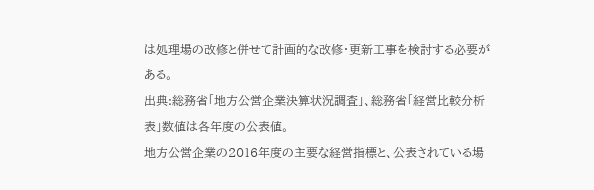は処理場の改修と併せて計画的な改修・更新工事を検討する必要がある。
出典:総務省「地方公営企業決算状況調査」、総務省「経営比較分析表」数値は各年度の公表値。
地方公営企業の2016年度の主要な経営指標と、公表されている場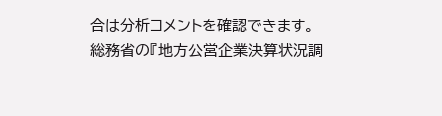合は分析コメントを確認できます。
総務省の『地方公営企業決算状況調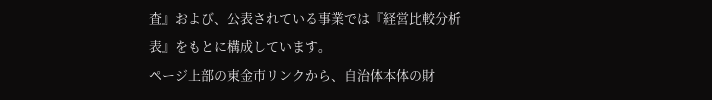査』および、公表されている事業では『経営比較分析表』をもとに構成しています。
ページ上部の東金市リンクから、自治体本体の財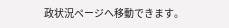政状況ページへ移動できます。